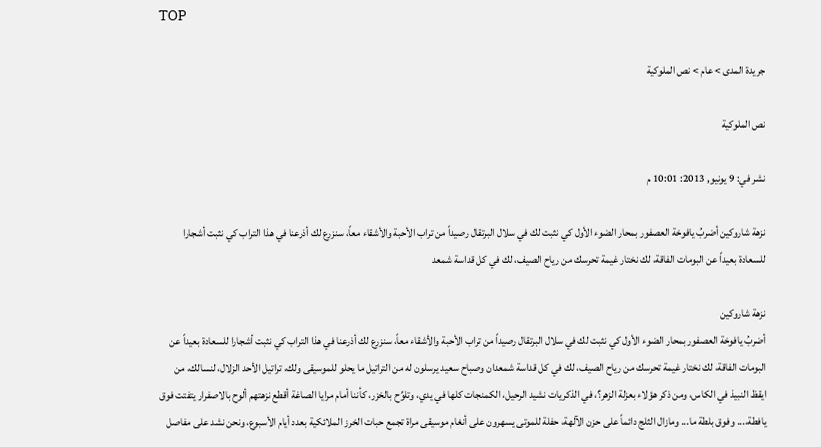TOP

جريدة المدى > عام > نص الملوكية

نص الملوكية

نشر في: 9 يونيو, 2013: 10:01 م

نزهة شاروكين أضربُ يافوخة العصفور بمحار الضوء الأول كي نثبت لك في سلال البرتقال رصيداً من تراب الأحبة والأشقاء معاً، سنزرع لك أذرعنا في هذا التراب كي نثبت أشجارا للسعادة بعيداً عن البومات الفاقة، لك نختار غيمة تحرسك من رياح الصيف، لك في كل قداسة شمعد

نزهة شاروكين
أضربُ يافوخة العصفور بمحار الضوء الأول كي نثبت لك في سلال البرتقال رصيداً من تراب الأحبة والأشقاء معاً، سنزرع لك أذرعنا في هذا التراب كي نثبت أشجارا للسعادة بعيداً عن البومات الفاقة، لك نختار غيمة تحرسك من رياح الصيف، لك في كل قداسة شمعدان وصباح سعيد يرسلون له من التراتيل ما يحلو للموسيقى ولك، تراتيل الأحد الزلال، لنسالك، من ايقظ النبيذ في الكاس، ومن ذكر هؤلاء بعزلة الزهر؟، في الذكريات نشيد الرحيل، الكمنجات كلها في يدي، وتلوِّح بالخزر، كأننا أمام مرايا الصاغة أقطع نزهتهم ألوح بالاصفرار يتفتت فوق يافطة،... وفوق بلطة ما... ومازال الثلج دائماً على حزن الآلهة، حفلة للموتى يسهرون على أنغام موسيقى مراة تجمع حبات الخرز الملائكية بعدد أيام الأسبوع، ونحن نشد على مفاصل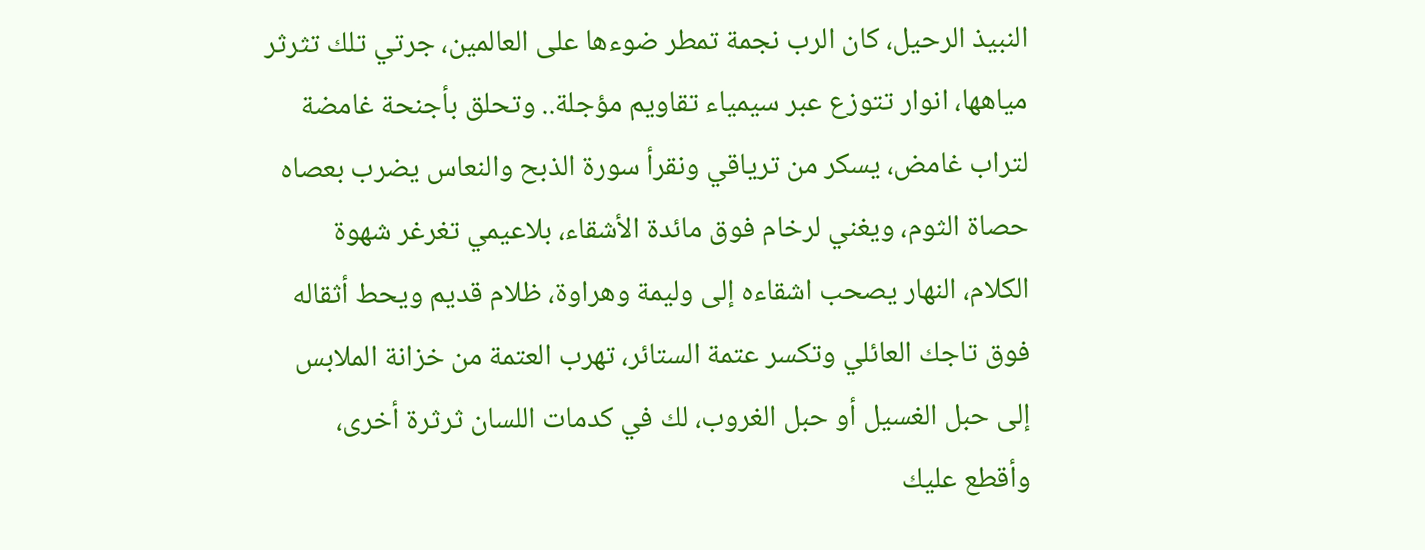النبيذ الرحيل، كان الرب نجمة تمطر ضوءها على العالمين، جرتي تلك تثرثر مياهها، انوار تتوزع عبر سيمياء تقاويم مؤجلة.. وتحلق بأجنحة غامضة لتراب غامض، يسكر من ترياقي ونقرأ سورة الذبح والنعاس يضرب بعصاه حصاة الثوم، ويغني لرخام فوق مائدة الأشقاء، بلاعيمي تغرغر شهوة الكلام، النهار يصحب اشقاءه إلى وليمة وهراوة، ظلام قديم ويحط أثقاله فوق تاجك العائلي وتكسر عتمة الستائر، تهرب العتمة من خزانة الملابس إلى حبل الغسيل أو حبل الغروب، لك في كدمات اللسان ثرثرة أخرى، وأقطع عليك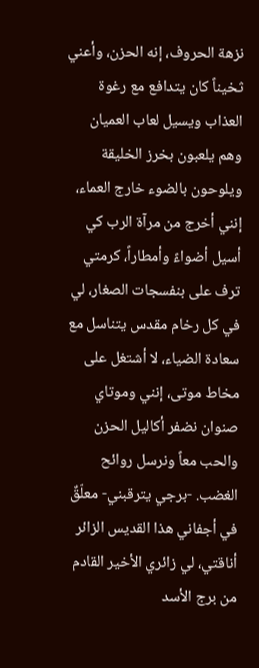نزهة الحروف، إنه الحزن، وأعني ثخيناً كان يتدافع مع رغوة العذاب ويسيل لعاب العميان وهم يلعبون بخرز الخليقة ويلوحون بالضوء خارج العماء، إنني أخرج من مرآة الرب كي أسيل أضواءً وأمطاراً، كرمتي ترف على بنفسجات الصغار، لي في كل رخام مقدس يتناسل مع سعادة الضياء، لا أشتغل على مخاط موتى، إنني وموتاي صنوان نضفر أكاليل الحزن والحب معاً ونرسل روائح الغضب. -برجي يترقبني- معلّقٌ في أجفاني هذا القديس الزائر أناقتي، لي زائري الأخير القادم من برج الأسد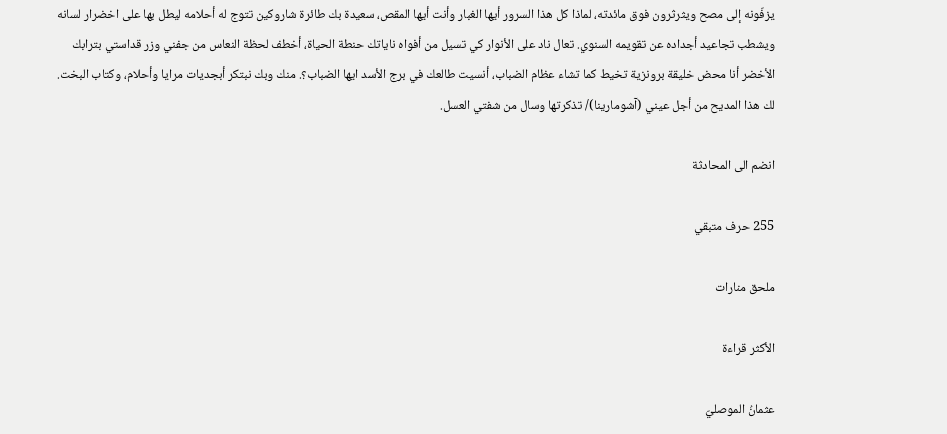يزفّونه إلى مصح ويثرثرون فوق مائدته، لماذا كل هذا السرور أيها الغبار وأنت أيها المقص، سعيدة بك طائرة شاروكين تتوج له أحلامه ليطل بها على اخضرار لسانه ويشطب تجاعيد أجداده عن تقويمه السنوي. تعال ناد على الأنوار كي تسيل من أفواه ناياتك حنطة الحياة، أخطف لحظة النعاس من جفني وزر قداستي بترابك الأخضر أنا محض خليقة برونزية تخيط كما تشاء عظام الضباب، أنسيت طالعك في برج الأسد ايها الضباب؟. منك وبك نبتكر أبجديات مرايا وأحلام، وكتاب البخت. لك هذا المديح من أجل عيني (آشومارينا)/ تذكرتها وسال من شفتي العسل.

انضم الى المحادثة

255 حرف متبقي

ملحق منارات

الأكثر قراءة

عثمانُ الموصليّ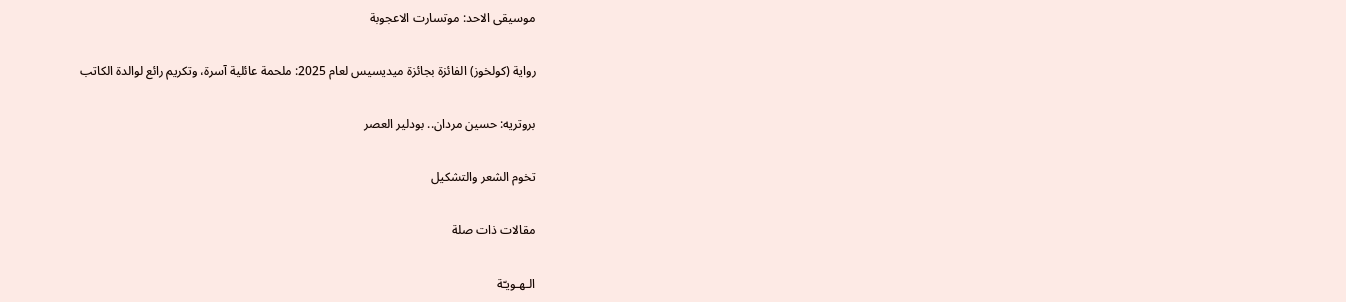موسيقى الاحد: موتسارت الاعجوبة

رواية (كولخوز) الفائزة بجائزة ميديسيس لعام 2025: ملحمة عائلية آسرة، وتكريم رائع لوالدة الكاتب

بروتريه: حسين مردان.. بودلير العصر

تخوم الشعر والتشكيل

مقالات ذات صلة

الـهـويـّة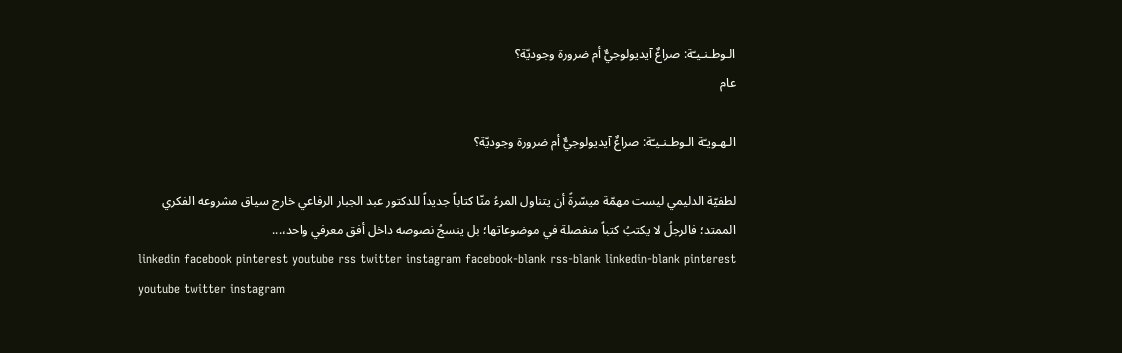الـوطـنـيـّة: صراعٌ آيديولوجيٌّ أم ضرورة وجوديّة؟
عام

الـهـويـّة الـوطـنـيـّة: صراعٌ آيديولوجيٌّ أم ضرورة وجوديّة؟

لطفيّة الدليمي ليست مهمّة ميسّرةً أن يتناول المرءُ منّا كتاباً جديداً للدكتور عبد الجبار الرفاعي خارج سياق مشروعه الفكري الممتد؛ فالرجلُ لا يكتبُ كتباً منفصلة في موضوعاتها؛ بل ينسجُ نصوصه داخل أفق معرفي واحد،...
linkedin facebook pinterest youtube rss twitter instagram facebook-blank rss-blank linkedin-blank pinterest youtube twitter instagram